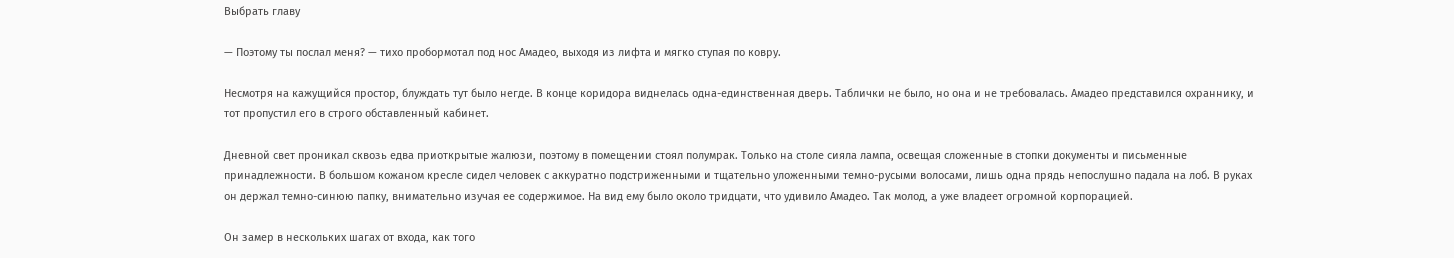Выбрать главу

— Поэтому ты послал меня? — тихо пробормотал под нос Амадео, выходя из лифта и мягко ступая по ковру.

Несмотря на кажущийся простор, блуждать тут было негде. В конце коридора виднелась одна-единственная дверь. Таблички не было, но она и не требовалась. Амадео представился охраннику, и тот пропустил его в строго обставленный кабинет.

Дневной свет проникал сквозь едва приоткрытые жалюзи, поэтому в помещении стоял полумрак. Только на столе сияла лампа, освещая сложенные в стопки документы и письменные принадлежности. В большом кожаном кресле сидел человек с аккуратно подстриженными и тщательно уложенными темно-русыми волосами, лишь одна прядь непослушно падала на лоб. В руках он держал темно-синюю папку, внимательно изучая ее содержимое. На вид ему было около тридцати, что удивило Амадео. Так молод, а уже владеет огромной корпорацией.

Он замер в нескольких шагах от входа, как того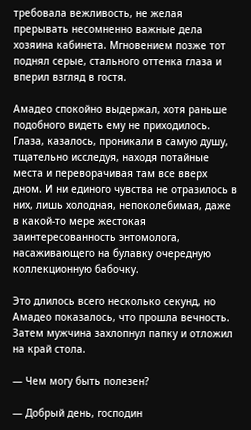требовала вежливость, не желая прерывать несомненно важные дела хозяина кабинета. Мгновением позже тот поднял серые, стального оттенка глаза и вперил взгляд в гостя.

Амадео спокойно выдержал, хотя раньше подобного видеть ему не приходилось. Глаза, казалось, проникали в самую душу, тщательно исследуя, находя потайные места и переворачивая там все вверх дном. И ни единого чувства не отразилось в них, лишь холодная, непоколебимая, даже в какой-то мере жестокая заинтересованность энтомолога, насаживающего на булавку очередную коллекционную бабочку.

Это длилось всего несколько секунд, но Амадео показалось, что прошла вечность. Затем мужчина захлопнул папку и отложил на край стола.

— Чем могу быть полезен?

— Добрый день, господин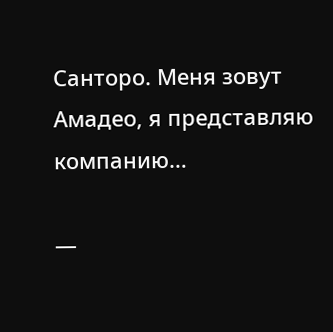Санторо. Меня зовут Амадео, я представляю компанию…

—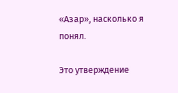«Азар», насколько я понял.

Это утверждение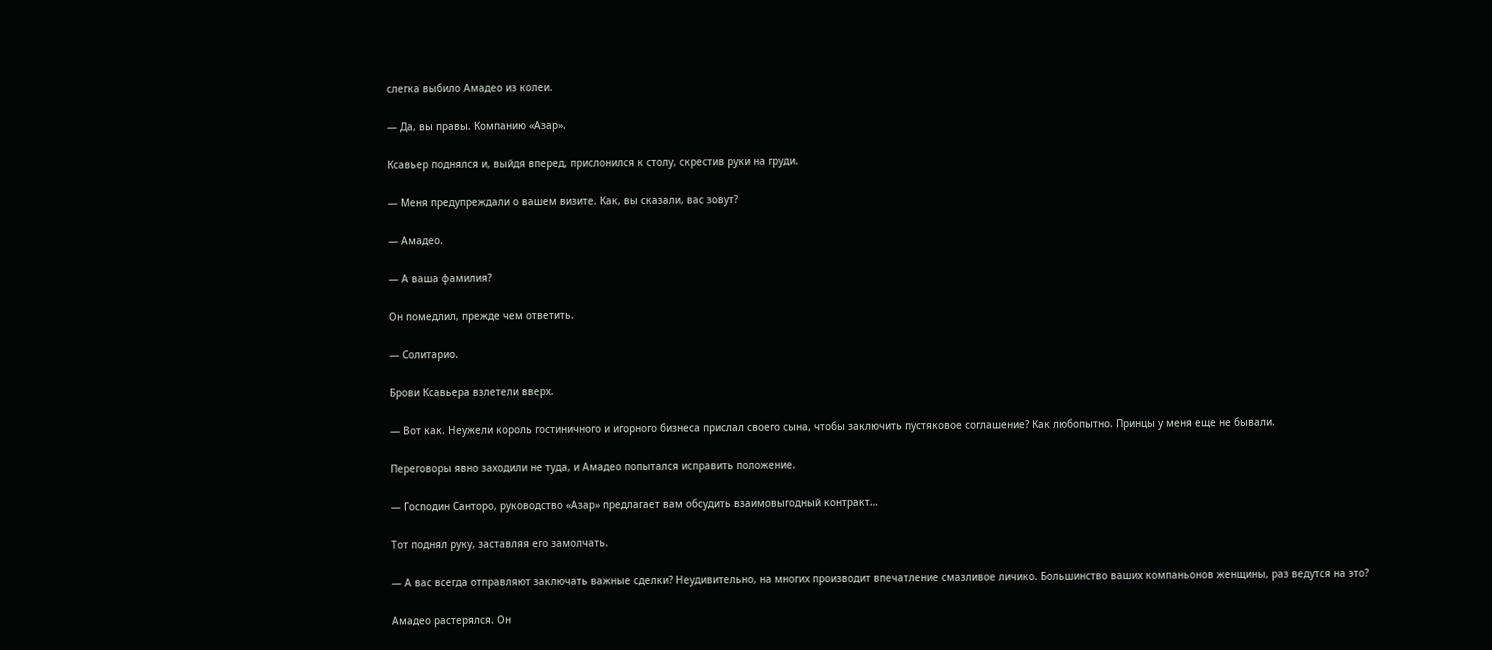слегка выбило Амадео из колеи.

— Да, вы правы. Компанию «Азар».

Ксавьер поднялся и, выйдя вперед, прислонился к столу, скрестив руки на груди.

— Меня предупреждали о вашем визите. Как, вы сказали, вас зовут?

— Амадео.

— А ваша фамилия?

Он помедлил, прежде чем ответить.

— Солитарио.

Брови Ксавьера взлетели вверх.

— Вот как. Неужели король гостиничного и игорного бизнеса прислал своего сына, чтобы заключить пустяковое соглашение? Как любопытно. Принцы у меня еще не бывали.

Переговоры явно заходили не туда, и Амадео попытался исправить положение.

— Господин Санторо, руководство «Азар» предлагает вам обсудить взаимовыгодный контракт…

Тот поднял руку, заставляя его замолчать.

— А вас всегда отправляют заключать важные сделки? Неудивительно, на многих производит впечатление смазливое личико. Большинство ваших компаньонов женщины, раз ведутся на это?

Амадео растерялся. Он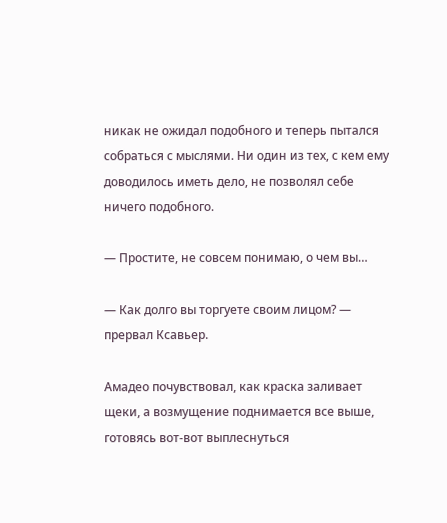никак не ожидал подобного и теперь пытался собраться с мыслями. Ни один из тех, с кем ему доводилось иметь дело, не позволял себе ничего подобного.

— Простите, не совсем понимаю, о чем вы…

— Как долго вы торгуете своим лицом? — прервал Ксавьер.

Амадео почувствовал, как краска заливает щеки, а возмущение поднимается все выше, готовясь вот-вот выплеснуться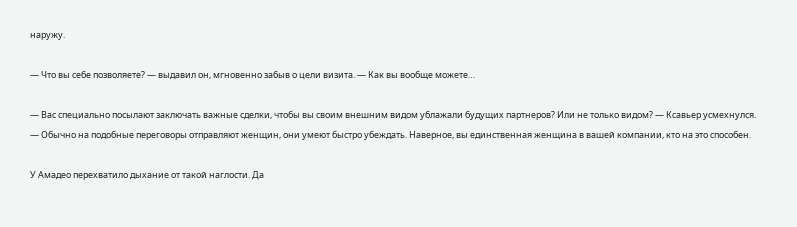наружу.

— Что вы себе позволяете? — выдавил он, мгновенно забыв о цели визита. — Как вы вообще можете…

— Вас специально посылают заключать важные сделки, чтобы вы своим внешним видом ублажали будущих партнеров? Или не только видом? — Ксавьер усмехнулся. — Обычно на подобные переговоры отправляют женщин, они умеют быстро убеждать. Наверное, вы единственная женщина в вашей компании, кто на это способен.

У Амадео перехватило дыхание от такой наглости. Да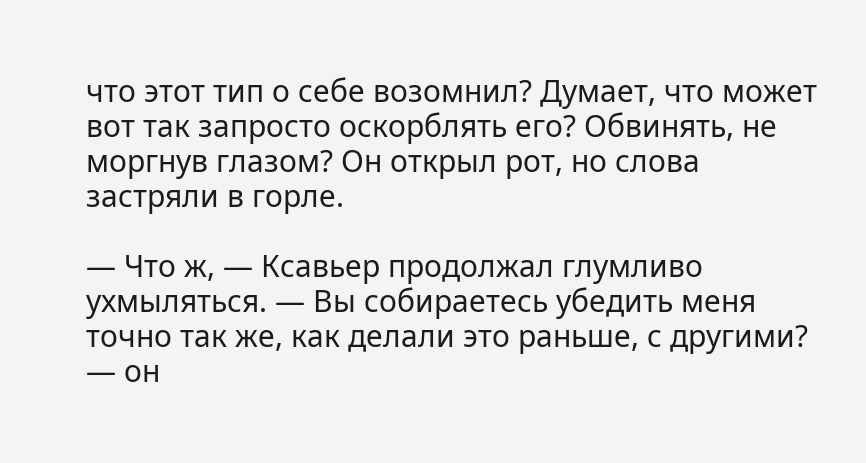что этот тип о себе возомнил? Думает, что может вот так запросто оскорблять его? Обвинять, не моргнув глазом? Он открыл рот, но слова застряли в горле.

— Что ж, — Ксавьер продолжал глумливо ухмыляться. — Вы собираетесь убедить меня точно так же, как делали это раньше, с другими? — он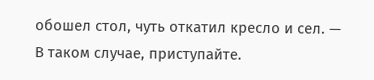обошел стол, чуть откатил кресло и сел. — В таком случае, приступайте.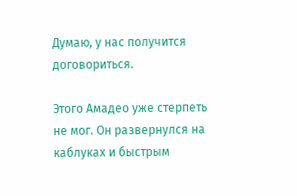Думаю, у нас получится договориться.

Этого Амадео уже стерпеть не мог. Он развернулся на каблуках и быстрым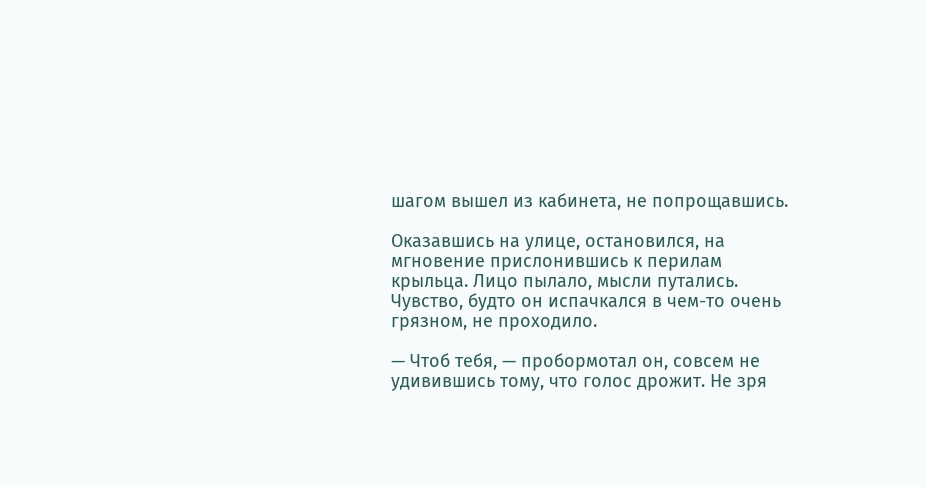шагом вышел из кабинета, не попрощавшись.

Оказавшись на улице, остановился, на мгновение прислонившись к перилам крыльца. Лицо пылало, мысли путались. Чувство, будто он испачкался в чем-то очень грязном, не проходило.

— Чтоб тебя, — пробормотал он, совсем не удивившись тому, что голос дрожит. Не зря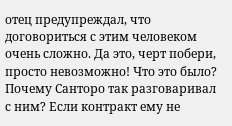отец предупреждал, что договориться с этим человеком очень сложно. Да это, черт побери, просто невозможно! Что это было? Почему Санторо так разговаривал с ним? Если контракт ему не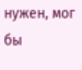нужен, мог бы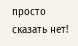просто сказать нет!